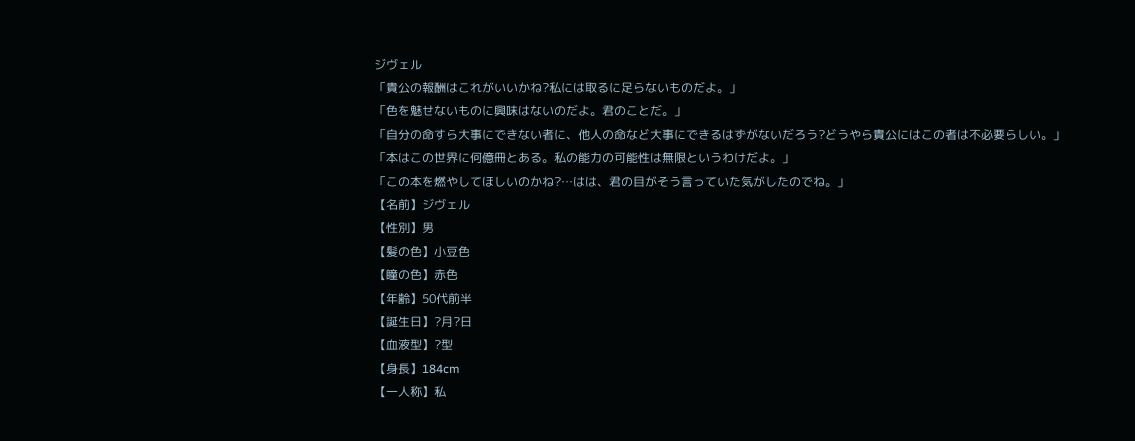ジヴェル
「貴公の報酬はこれがいいかね?私には取るに足らないものだよ。」
「色を魅せないものに興味はないのだよ。君のことだ。」
「自分の命すら大事にできない者に、他人の命など大事にできるはずがないだろう?どうやら貴公にはこの者は不必要らしい。」
「本はこの世界に何億冊とある。私の能力の可能性は無限というわけだよ。」
「この本を燃やしてほしいのかね?…はは、君の目がそう言っていた気がしたのでね。」
【名前】ジヴェル
【性別】男
【髪の色】小豆色
【瞳の色】赤色
【年齢】50代前半
【誕生日】?月?日
【血液型】?型
【身長】184cm
【一人称】私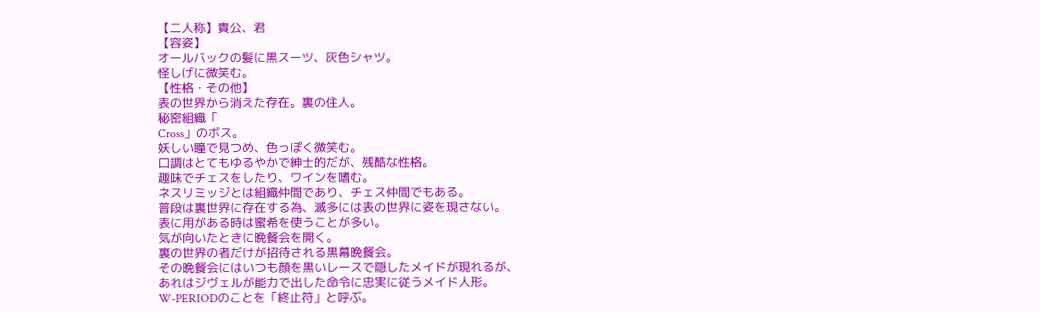【二人称】貴公、君
【容姿】
オールバックの髪に黒スーツ、灰色シャツ。
怪しげに微笑む。
【性格・その他】
表の世界から消えた存在。裏の住人。
秘密組織「
Cross」のボス。
妖しい瞳で見つめ、色っぽく微笑む。
口調はとてもゆるやかで紳士的だが、残酷な性格。
趣味でチェスをしたり、ワインを嗜む。
ネスリミッジとは組織仲間であり、チェス仲間でもある。
普段は裏世界に存在する為、滅多には表の世界に姿を現さない。
表に用がある時は蜜希を使うことが多い。
気が向いたときに晩餐会を開く。
裏の世界の者だけが招待される黒幕晩餐会。
その晩餐会にはいつも顔を黒いレースで隠したメイドが現れるが、
あれはジヴェルが能力で出した命令に忠実に従うメイド人形。
W-PERIODのことを「終止符」と呼ぶ。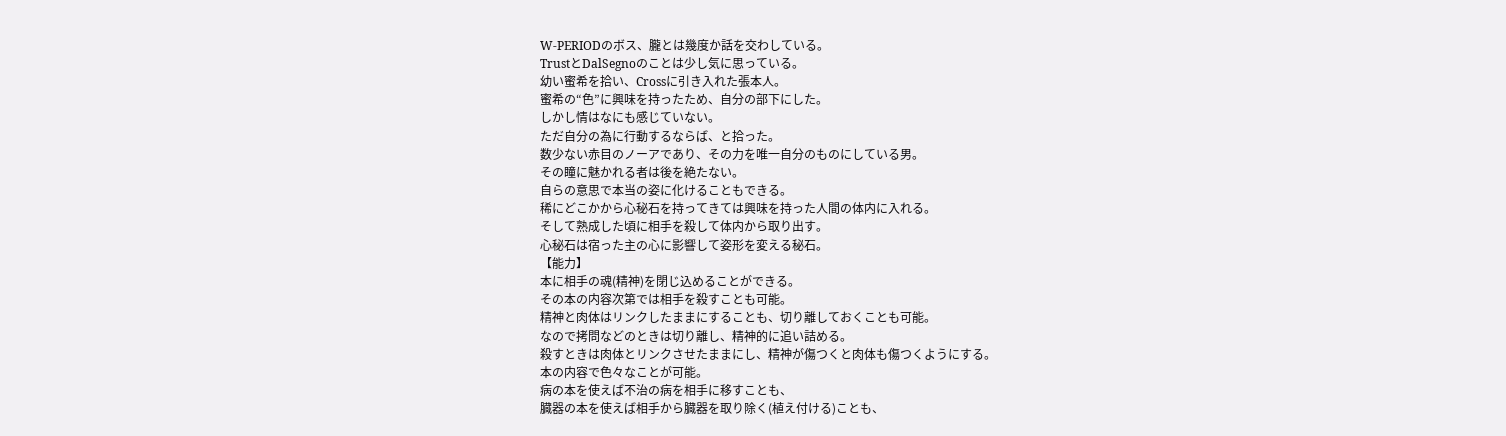W-PERIODのボス、朧とは幾度か話を交わしている。
TrustとDalSegnoのことは少し気に思っている。
幼い蜜希を拾い、Crossに引き入れた張本人。
蜜希の“色”に興味を持ったため、自分の部下にした。
しかし情はなにも感じていない。
ただ自分の為に行動するならば、と拾った。
数少ない赤目のノーアであり、その力を唯一自分のものにしている男。
その瞳に魅かれる者は後を絶たない。
自らの意思で本当の姿に化けることもできる。
稀にどこかから心秘石を持ってきては興味を持った人間の体内に入れる。
そして熟成した頃に相手を殺して体内から取り出す。
心秘石は宿った主の心に影響して姿形を変える秘石。
【能力】
本に相手の魂(精神)を閉じ込めることができる。
その本の内容次第では相手を殺すことも可能。
精神と肉体はリンクしたままにすることも、切り離しておくことも可能。
なので拷問などのときは切り離し、精神的に追い詰める。
殺すときは肉体とリンクさせたままにし、精神が傷つくと肉体も傷つくようにする。
本の内容で色々なことが可能。
病の本を使えば不治の病を相手に移すことも、
臓器の本を使えば相手から臓器を取り除く(植え付ける)ことも、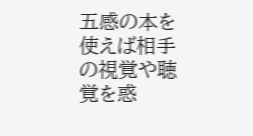五感の本を使えば相手の視覚や聴覚を惑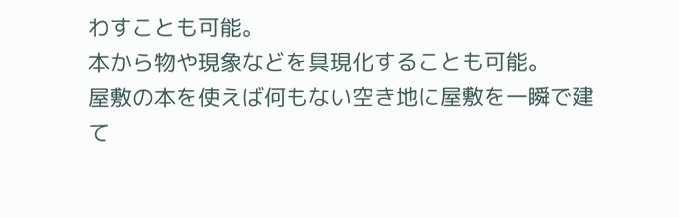わすことも可能。
本から物や現象などを具現化することも可能。
屋敷の本を使えば何もない空き地に屋敷を一瞬で建て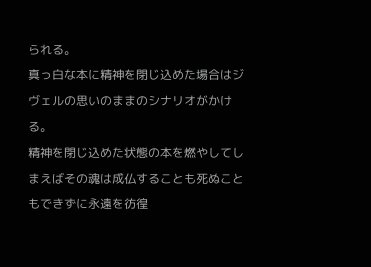られる。
真っ白な本に精神を閉じ込めた場合はジヴェルの思いのままのシナリオがかける。
精神を閉じ込めた状態の本を燃やしてしまえばその魂は成仏することも死ぬこともできずに永遠を彷徨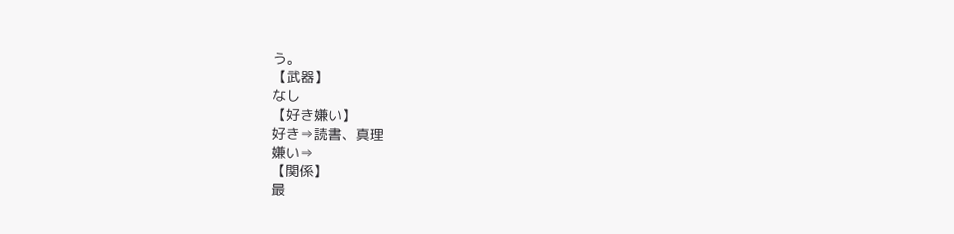う。
【武器】
なし
【好き嫌い】
好き⇒読書、真理
嫌い⇒
【関係】
最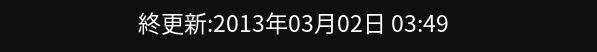終更新:2013年03月02日 03:49